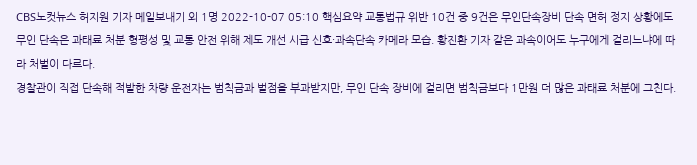CBS노컷뉴스 허지원 기자 메일보내기 외 1명 2022-10-07 05:10 핵심요약 교통법규 위반 10건 중 9건은 무인단속장비 단속 면허 정지 상황에도 무인 단속은 과태료 처분 형평성 및 교통 안전 위해 제도 개선 시급 신호·과속단속 카메라 모습. 황진환 기자 같은 과속이어도 누구에게 걸리느냐에 따라 처벌이 다르다.
경찰관이 직접 단속해 적발한 차량 운전자는 범칙금과 벌점을 부과받지만, 무인 단속 장비에 걸리면 범칙금보다 1만원 더 많은 과태료 처분에 그친다.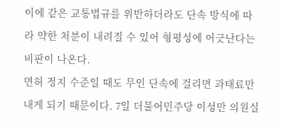이에 같은 교통법규를 위반하더라도 단속 방식에 따라 약한 처분이 내려질 수 있어 형평성에 어긋난다는 비판이 나온다.
면허 정지 수준일 때도 무인 단속에 걸리면 과태료만 내게 되기 때문이다. 7일 더불어민주당 이성만 의원실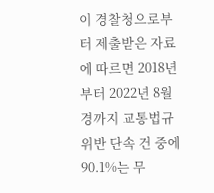이 경찰청으로부터 제출받은 자료에 따르면 2018년부터 2022년 8월경까지 교통법규 위반 단속 건 중에 90.1%는 무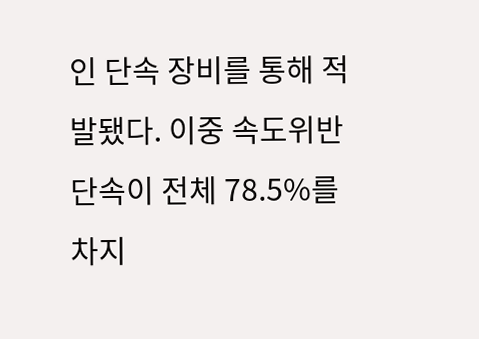인 단속 장비를 통해 적발됐다. 이중 속도위반 단속이 전체 78.5%를 차지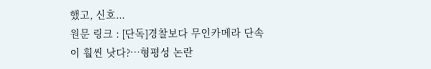했고, 신호...
원문 링크 : [단독]경찰보다 무인카메라 단속이 훨씬 낫다?…형평성 논란